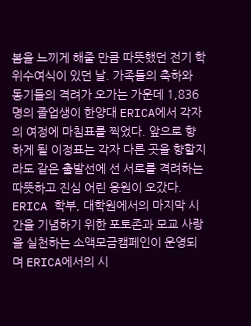봄을 느끼게 해줄 만큼 따뜻했던 전기 학위수여식이 있던 날. 가족들의 축하와 동기들의 격려가 오가는 가운데 1,836명의 졸업생이 한양대 ERICA에서 각자의 여정에 마침표를 찍었다. 앞으로 향하게 될 이정표는 각자 다른 곳을 향할지라도 같은 출발선에 선 서로를 격려하는 따뜻하고 진심 어린 응원이 오갔다. ERICA 학부, 대학원에서의 마지막 시간을 기념하기 위한 포토존과 모교 사랑을 실천하는 소액모금캠페인이 운영되며 ERICA에서의 시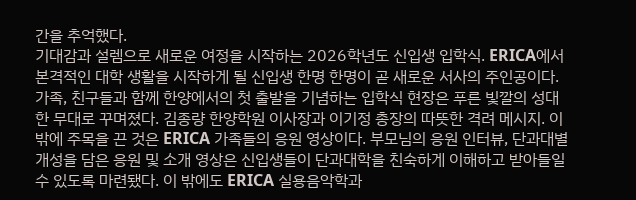간을 추억했다.
기대감과 설렘으로 새로운 여정을 시작하는 2026학년도 신입생 입학식. ERICA에서 본격적인 대학 생활을 시작하게 될 신입생 한명 한명이 곧 새로운 서사의 주인공이다. 가족, 친구들과 함께 한양에서의 첫 출발을 기념하는 입학식 현장은 푸른 빛깔의 성대한 무대로 꾸며졌다. 김종량 한양학원 이사장과 이기정 총장의 따뜻한 격려 메시지. 이밖에 주목을 끈 것은 ERICA 가족들의 응원 영상이다. 부모님의 응원 인터뷰, 단과대별 개성을 담은 응원 및 소개 영상은 신입생들이 단과대학을 친숙하게 이해하고 받아들일 수 있도록 마련됐다. 이 밖에도 ERICA 실용음악학과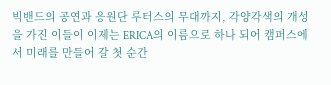빅밴드의 공연과 응원단 루터스의 무대까지, 각양각색의 개성을 가진 이들이 이제는 ERICA의 이름으로 하나 되어 캠퍼스에서 미래를 만들어 갈 첫 순간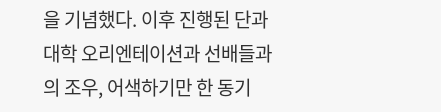을 기념했다. 이후 진행된 단과대학 오리엔테이션과 선배들과의 조우, 어색하기만 한 동기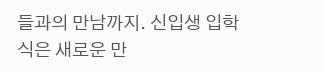들과의 만남까지. 신입생 입학식은 새로운 만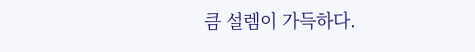큼 설렘이 가득하다.